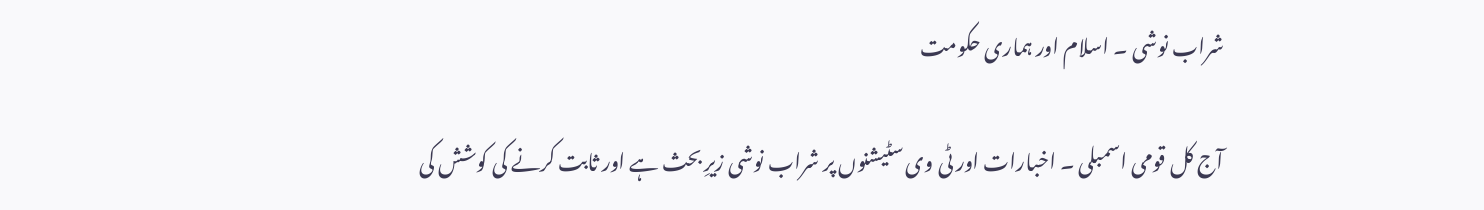شراب نوشی ۔ اسلام اور ہماری حکومت

آج کل قومی اسمبلی ۔ اخبارات اور ٹی وی سٹیشنوں پر شراب نوشی زیرِ بحث ہے اور ثابت کرنے کی کوشش کی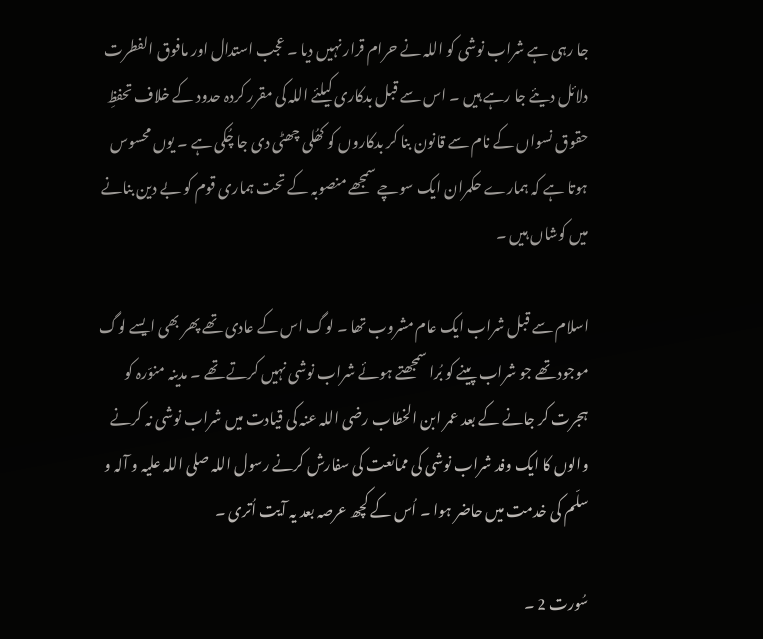جا رہی ہے شراب نوشی کو اللہ نے حرام قرار نہیں دیا ۔ عجب استدال اور مافوق الفطرت دلائل دیئے جا رہے ہیں ۔ اس سے قبل بدکاری کیلئے اللہ کی مقرر کردہ حدود کے خلاف تحفظِ حقوق نسواں کے نام سے قانون بنا کر بدکاروں کو کھُلی چھٹی دی جا چُکی ہے ۔ یوں محسوس ہوتا ہے کہ ہمارے حکمران ایک سوچے سمجھے منصوبہ کے تحت ہماری قوم کو بے دین بنانے میں کوشاں ہیں ۔

اسلام سے قبل شراب ایک عام مشروب تھا ۔ لوگ اس کے عادی تھے پھر بھی ایسے لوگ موجود تھے جو شراب پینے کو بُرا سمجھتے ہوئے شراب نوشی نہیں کرتے تھے ۔ مدینہ منوّرہ کو ہجرت کر جانے کے بعد عمر ابن الخطاب رضی اللہ عنہ کی قیادت میں شراب نوشی نہ کرنے والوں کا ایک وفد شراب نوشی کی ممانعت کی سفارش کرنے رسول اللہ صلی اللہ علیہ و آلہ و سلّم کی خدمت میں حاضر ہوا ۔ اُس کے کچھ عرصہ بعد یہ آیت اُتری ۔

سُورت 2 ۔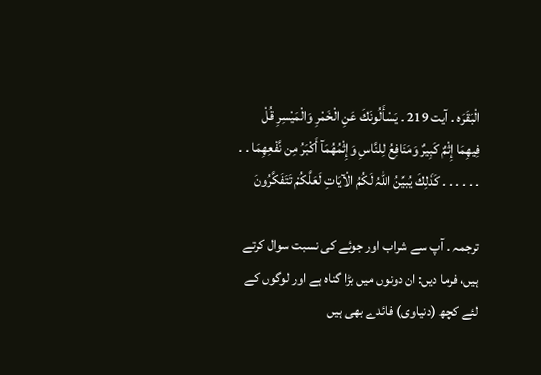الْبَقَرَہ ۔ آیت 219 ۔ يَسْأَلُونَكَ عَنِ الْخَمْرِ وَالْمَيْسِرِ قُلْ فِيھِمَا إِثْمٌ كَبِيرٌ وَمَنَافِعُ لِلنَّاسِ وَإِثْمُھُمَآ أَكْبَرُ مِن نَّفْعِھِمَا ۔ ۔ ۔ ۔ ۔ ۔ ۔ ۔ كَذَلِكَ يُبيِّنُ اللّہُ لَكُمُ الْآيَاتِ لَعَلَّكُمْ تَتَفَكَّرُونَ

ترجمہ ۔ آپ سے شراب اور جوئے کی نسبت سوال کرتے ہیں، فرما دیں: ان دونوں میں بڑا گناہ ہے اور لوگوں کے لئے کچھ (دنیاوی) فائدے بھی ہیں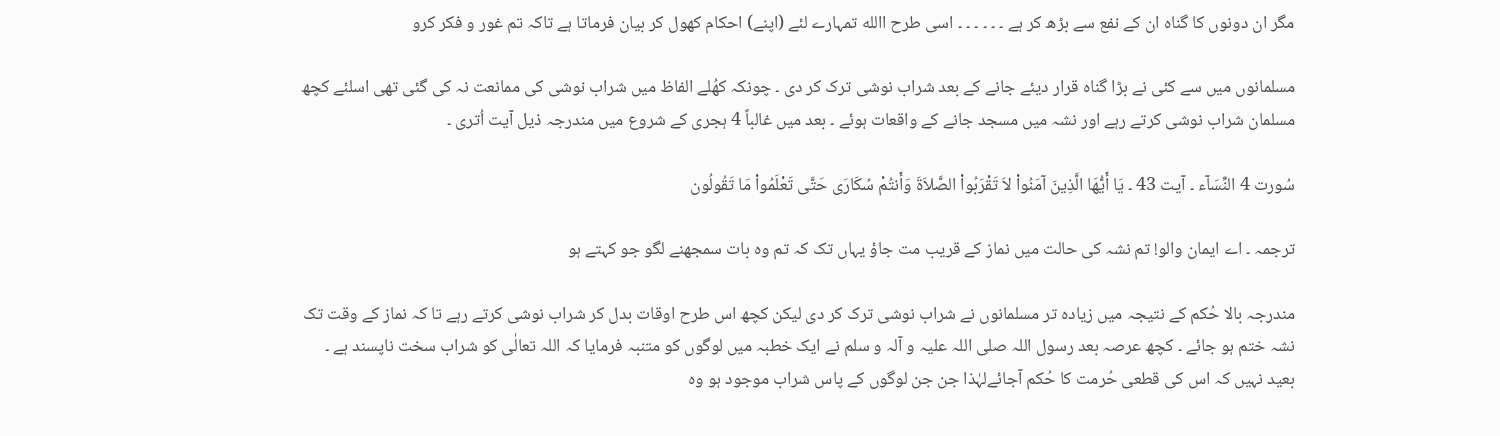مگر ان دونوں کا گناہ ان کے نفع سے بڑھ کر ہے ۔ ۔ ۔ ۔ ۔ ۔ اسی طرح االله تمہارے لئے (اپنے) احکام کھول کر بیان فرماتا ہے تاکہ تم غور و فکر کرو

مسلمانوں میں سے کئی نے بڑا گناہ قرار دیئے جانے کے بعد شراب نوشی ترک کر دی ۔ چونکہ کھُلے الفاظ میں شراب نوشی کی ممانعت نہ کی گئی تھی اسلئے کچھ مسلمان شراب نوشی کرتے رہے اور نشہ میں مسجد جانے کے واقعات ہوئے ۔ بعد میں غالباً 4 ہجری کے شروع میں مندرجہ ذیل آیت اُتری ۔

سُورت 4 النِّسَآء ۔ آیت 43 ۔ يَا أَيُّھَا الَّذِينَ آمَنُواْ لاَ تَقْرَبُواْ الصَّلاَةَ وَأَنتُمْ سُكَارَى حَتَّی تَعْلَمُواْ مَا تَقُولُون

ترجمہ ۔ اے ایمان والو! تم نشہ کی حالت میں نماز کے قریب مت جاؤ یہاں تک کہ تم وہ بات سمجھنے لگو جو کہتے ہو

مندرجہ بالا حُکم کے نتیجہ میں زیادہ تر مسلمانوں نے شراب نوشی ترک کر دی لیکن کچھ اس طرح اوقات بدل کر شراب نوشی کرتے رہے تا کہ نماز کے وقت تک نشہ ختم ہو جائے ۔ کچھ عرصہ بعد رسول اللہ صلی اللہ علیہ و آلہ و سلم نے ایک خطبہ میں لوگوں کو متنبہ فرمایا کہ اللہ تعالٰی کو شراب سخت ناپسند ہے ۔ بعید نہیں کہ اس کی قطعی حُرمت کا حُکم آجائےلہٰذا جن جن لوگوں کے پاس شراب موجود ہو وہ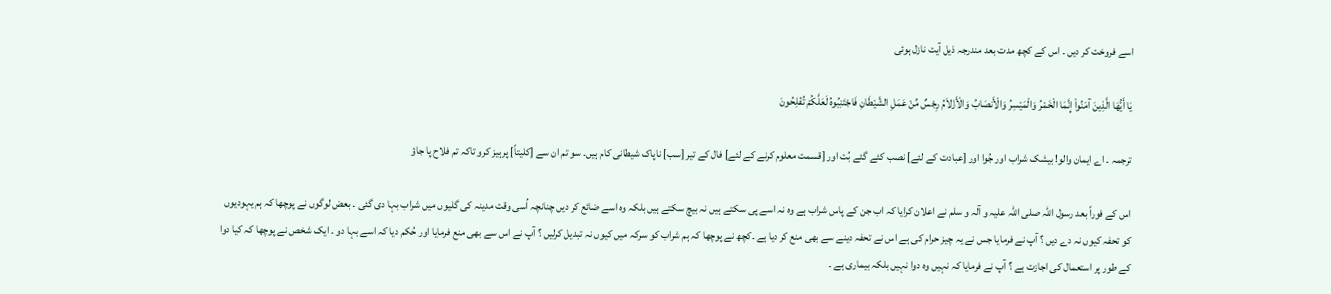اسے فروخت کر دیں ۔ اس کے کچھ مدت بعد مندرجہ ذیل آیت نازل ہوئی

يَا أَيُّھَا الَّذِينَ آمَنُواْ إِنَّمَا الْخَمْرُ وَالْمَيْسِرُ وَالْأَنصَابُ وَالْأَزْلاَمُ رِجْسٌ مِّنْ عَمَلِ الشَّيْطَانِ فَاجْتَنِبُوہُ لَعَلَّكُمْ تُفْلِحُونَ

ترجمہ ۔ اے ایمان والو! بیشک شراب اور جُوا اور [عبادت کے لئے] نصب کئے گئے بُت اور [قسمت معلوم کرنے کے لئے] فال کے تیر [سب] ناپاک شیطانی کام ہیں۔ سو تم ان سے [کلیتاً] پرہیز کرو تاکہ تم فلاح پا جاؤ

اس کے فوراً بعد رسول اللہ صلی اللہ علیہ و آلہ و سلم نے اعلان کرایا کہ اب جن کے پاس شراب ہے وہ نہ اسے پی سکتے ہیں نہ بیچ سکتے ہیں بلکہ وہ اسے ضائع کر دیں چنانچہ اُسی وقت مدینہ کی گلیوں میں شراب بہا دی گئی ۔ بعض لوگوں نے پوچھا کہ ہم یہودیوں کو تحفہ کیوں نہ دے دیں ؟ آپ نے فرمایا جس نے یہ چیز حرام کی ہے اس نے تحفہ دینے سے بھی منع کر دیا ہے ۔کچھ نے پوچھا کہ ہم شراب کو سرکہ میں کیوں نہ تبدیل کرلیں ؟ آپ نے اس سے بھی منع فرمایا اور حُکم دیا کہ اسے بہا دو ۔ ایک شخص نے پوچھا کہ کیا دوا کے طور پر استعمال کی اجازت ہے ؟ آپ نے فرمایا کہ نہیں وہ دوا نہیں بلکہ بیماری ہے ۔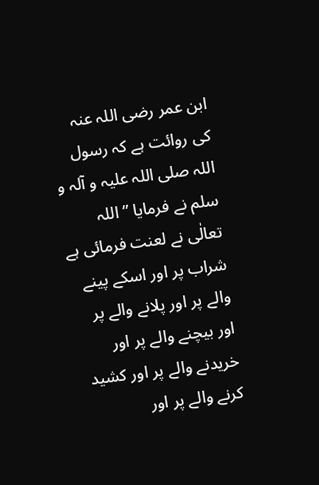ابن عمر رضی اللہ عنہ کی روائت ہے کہ رسول اللہ صلی اللہ علیہ و آلہ و سلم نے فرمایا ” اللہ تعالٰی نے لعنت فرمائی ہے شراب پر اور اسکے پینے والے پر اور پلانے والے پر اور بیچنے والے پر اور خریدنے والے پر اور کشید کرنے والے پر اور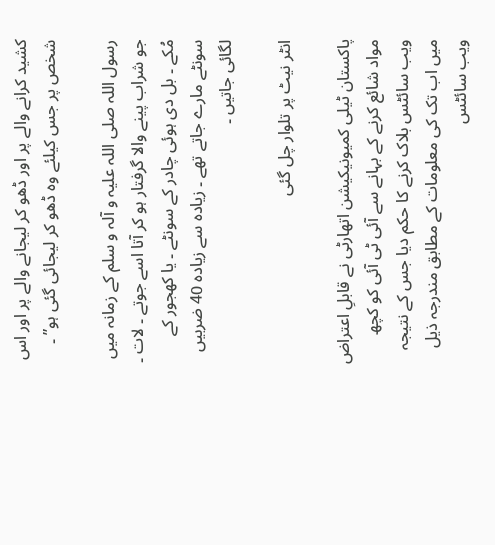کشید کرانے والے پر اور ڈھو کر لیجانے والے پر اور اس شخص پر جس کیلئے وہ ڈھو کر لیجائی گئی ہو” ۔

رسول اللہ صلی اللہ علیہ و آلہ و سلم کے زمانہ میں جو شراب پینے والا گرفتار ہو کر آتا اسے جوتے ۔ لات ۔ مُکے ۔ بل دی ہوئی چادر کے سونٹے ۔ یا کھجور کے سونٹے مارے جاتے تھے ۔ زیادہ سے زیادہ 40 ضربیں لگائی جاتیں ۔

انٹر نیٹ پر تلوار چل گئی

پاکستان ٹیلی کمیونیکیشن اتھارٹی نے قابلِ اعتراض مواد شائع کرنے کے بہانے سے آئی ٹی آئی کو کچھ ویب سائٹس بلاک کرنے کا حکم دیا جس کے نتیجہ میں اب تک کی معلومات کے مطابق مندرجہ ذیل ویب سائٹس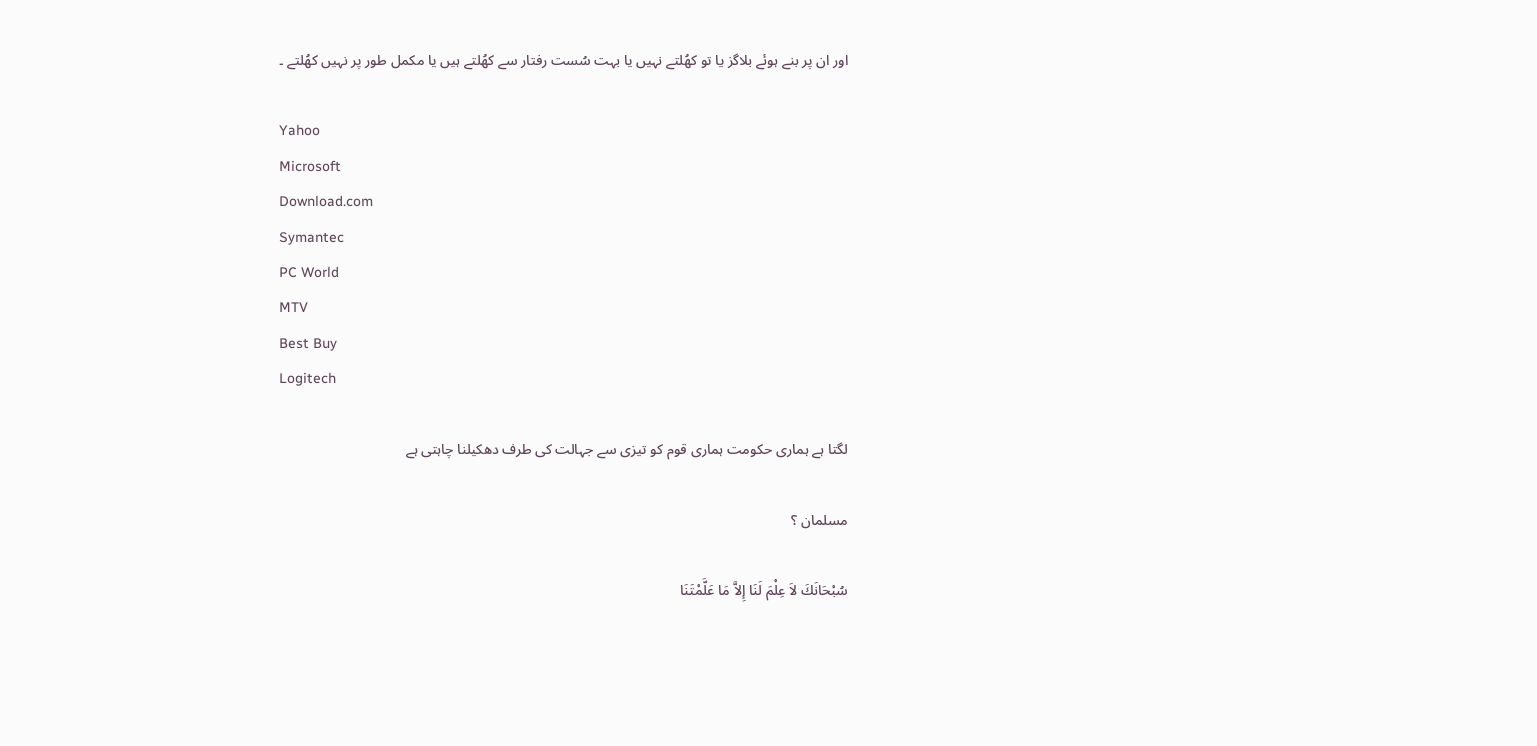اور ان پر بنے ہوئے بلاگز یا تو کھُلتے نہیں یا بہت سُست رفتار سے کھُلتے ہیں یا مکمل طور پر نہیں کھُلتے ۔

Yahoo
Microsoft
Download.com
Symantec
PC World
MTV
Best Buy
Logitech

لگتا ہے ہماری حکومت ہماری قوم کو تیزی سے جہالت کی طرف دھکیلنا چاہتی ہے

مسلمان ؟

سُبْحَانَكَ لاَ عِلْمَ لَنَا إِلاَّ مَا عَلَّمْتَنَا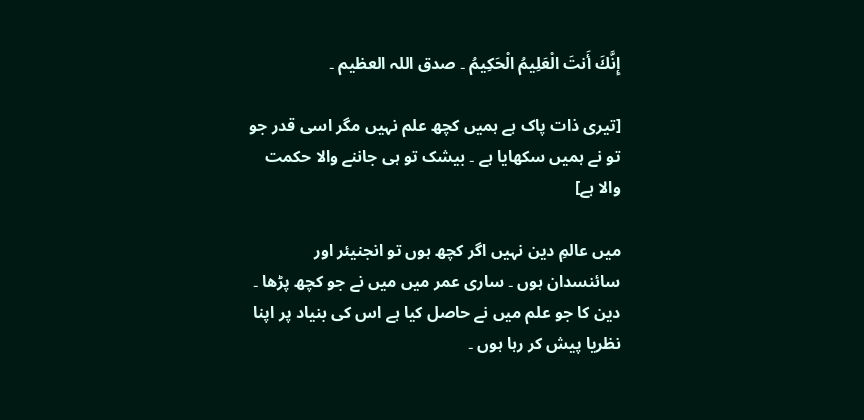إِنَّكَ أَنتَ الْعَلِيمُ الْحَكِيمُ ۔ صدق اللہ العظیم ۔

[تیری ذات پاک ہے ہمیں کچھ علم نہیں مگر اسی قدر جو تو نے ہمیں سکھایا ہے ۔ بیشک تو ہی جاننے والا حکمت والا ہے]

میں عالمِ دین نہیں اگر کچھ ہوں تو انجنیئر اور سائنسدان ہوں ۔ ساری عمر میں میں نے جو کچھ پڑھا ۔ دین کا جو علم میں نے حاصل کیا ہے اس کی بنیاد پر اپنا نظریا پیش کر رہا ہوں ۔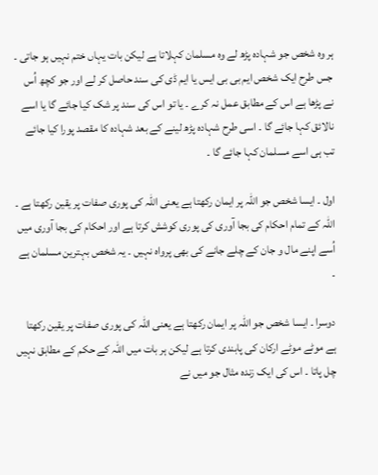ہر وہ شخص جو شہادہ پڑھ لے وہ مسلمان کہلاتا ہے لیکن بات یہاں ختم نہیں ہو جاتی ۔ جس طرح ایک شخص ایم بی بی ایس یا ایم ڈی کی سند حاصل کر لے اور جو کچھ اُس نے پڑھا ہے اس کے مطابق عمل نہ کرے ۔ یا تو اس کی سند پر شک کیا جائے گا یا اسے نالائق کہا جائے گا ۔ اسی طرح شہادہ پڑھ لینے کے بعد شہادہ کا مقصد پورا کیا جائے تب ہی اسے مسلمان کہا جائے گا ۔

اول ۔ ایسا شخص جو اللہ پر ایمان رکھتا ہے یعنی اللہ کی پوری صفات پر یقین رکھتا ہے ۔ اللہ کے تمام احکام کی بجا آوری کی پوری کوشش کرتا ہے اور احکام کی بجا آوری میں اُسے اپنے مال و جان کے چلے جانے کی بھی پرواہ نہیں ۔ یہ شخص بہترین مسلمان ہے ۔

دوسرا ۔ ایسا شخص جو اللہ پر ایمان رکھتا ہے یعنی اللہ کی پوری صفات پر یقین رکھتا ہے موٹے موٹے ارکان کی پابندی کرتا ہے لیکن ہر بات میں اللہ کے حکم کے مطابق نہیں چل پاتا ۔ اس کی ایک زندہ مثال جو میں نے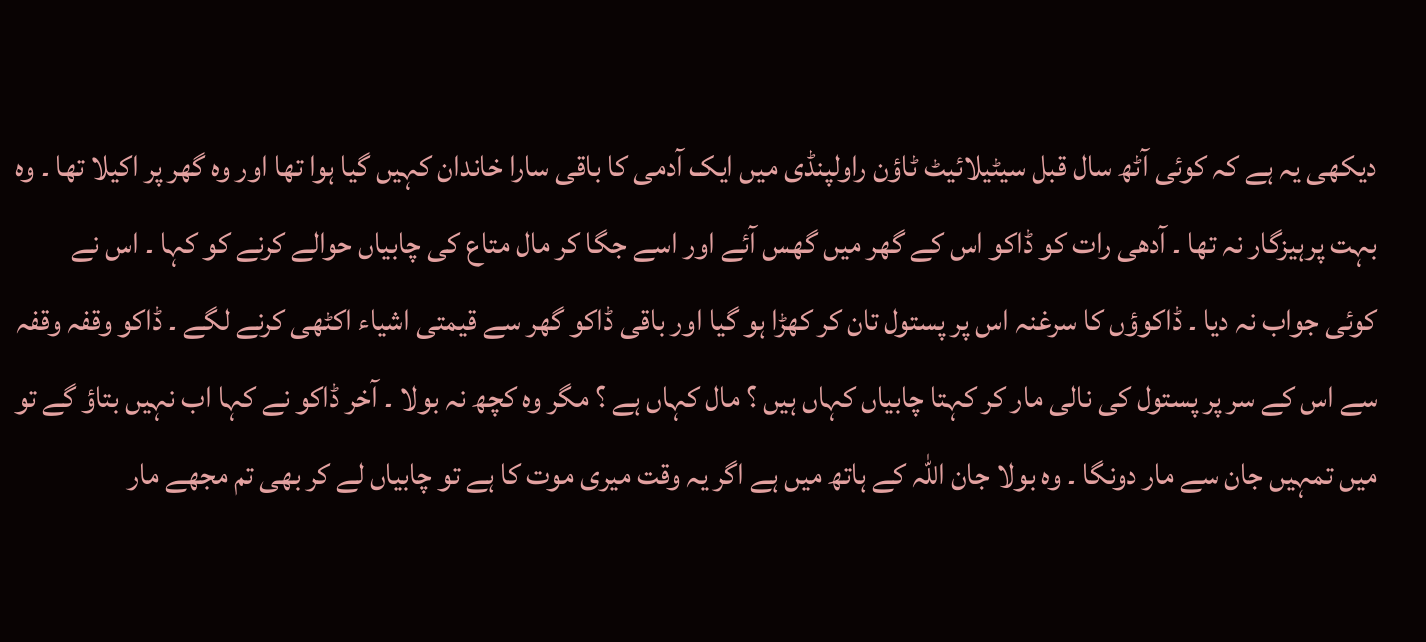دیکھی یہ ہے کہ کوئی آٹھ سال قبل سیٹیلائیٹ ٹاؤن راولپنڈی میں ایک آدمی کا باقی سارا خاندان کہیں گیا ہوا تھا اور وہ گھر پر اکیلا تھا ۔ وہ بہت پرہیزگار نہ تھا ۔ آدھی رات کو ڈاکو اس کے گھر میں گھس آئے اور اسے جگا کر مال متاع کی چابیاں حوالے کرنے کو کہا ۔ اس نے کوئی جواب نہ دیا ۔ ڈاکوؤں کا سرغنہ اس پر پستول تان کر کھڑا ہو گیا اور باقی ڈاکو گھر سے قیمتی اشیاء اکٹھی کرنے لگے ۔ ڈاکو وقفہ وقفہ سے اس کے سر پر پستول کی نالی مار کر کہتا چابیاں کہاں ہیں ؟ مال کہاں ہے ؟ مگر وہ کچھ نہ بولا ۔ آخر ڈاکو نے کہا اب نہیں بتاؤ گے تو میں تمہیں جان سے مار دونگا ۔ وہ بولا جان اللہ کے ہاتھ میں ہے اگر یہ وقت میری موت کا ہے تو چابیاں لے کر بھی تم مجھے مار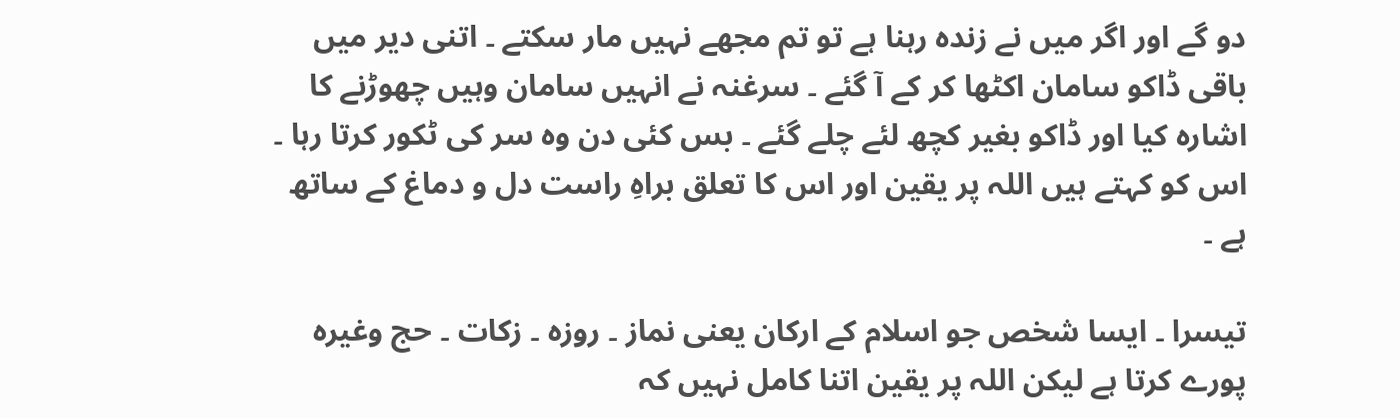دو گے اور اگر میں نے زندہ رہنا ہے تو تم مجھے نہیں مار سکتے ۔ اتنی دیر میں باقی ڈاکو سامان اکٹھا کر کے آ گئے ۔ سرغنہ نے انہیں سامان وہیں چھوڑنے کا اشارہ کیا اور ڈاکو بغیر کچھ لئے چلے گئے ۔ بس کئی دن وہ سر کی ٹکور کرتا رہا ۔ اس کو کہتے ہیں اللہ پر یقین اور اس کا تعلق براہِ راست دل و دماغ کے ساتھ ہے ۔

تیسرا ۔ ایسا شخص جو اسلام کے ارکان یعنی نماز ۔ روزہ ۔ زکات ۔ حج وغیرہ پورے کرتا ہے لیکن اللہ پر یقین اتنا کامل نہیں کہ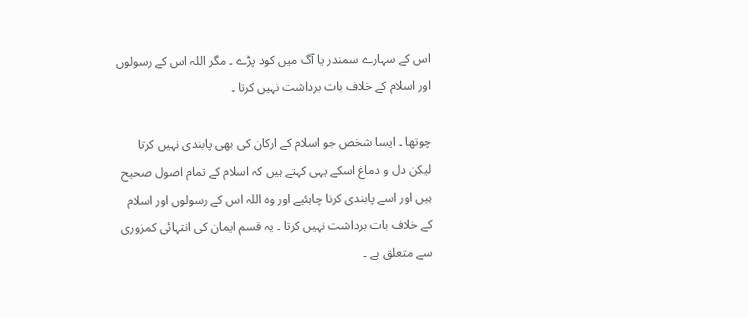اس کے سہارے سمندر یا آگ میں کود پڑے ۔ مگر اللہ اس کے رسولوں اور اسلام کے خلاف بات برداشت نہیں کرتا ۔

چوتھا ۔ ایسا شخص جو اسلام کے ارکان کی بھی پابندی نہیں کرتا لیکن دل و دماغ اسکے یہی کہتے ہیں کہ اسلام کے تمام اصول صحیح ہیں اور اسے پابندی کرنا چاہئیے اور وہ اللہ اس کے رسولوں اور اسلام کے خلاف بات برداشت نہیں کرتا ۔ یہ قسم ایمان کی انتہائی کمزوری سے متعلق ہے ۔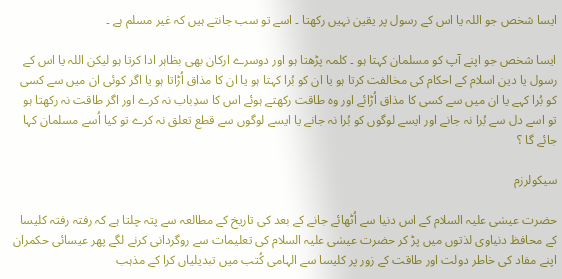ایسا شخص جو اللہ یا اس کے رسول پر یقین نہیں رکھتا ۔ اسے تو سب جانتے ہیں کہ غیر مسلم ہے ۔

ایسا شخص جو اپنے آپ کو مسلمان کہتا ہو ۔ کلمہ پڑھتا ہو اور دوسرے ارکان بھی بظاہر ادا کرتا ہو لیکن اللہ یا اس کے رسول یا دین اسلام کے احکام کی مخالفت کرتا ہو یا ان کو بُرا کہتا ہو یا ان کا مذاق اُڑاتا ہو یا اگر کوئی ان میں سے کسی کو بُرا کہے یا ان میں سے کسی کا مذاق اُڑائے اور وہ طاقت رکھتے ہوئے اس کا سدِباب نہ کرے اور اگر طاقت نہ رکھتا ہو تو اسے دل سے بُرا نہ جانے اور ایسے لوگوں کو بُرا نہ جانے یا ایسے لوگوں سے قطع تعلق نہ کرے تو کیا اُسے مسلمان کہا جائے گا ؟

سيکولرزم

حضرت عيسٰی عليہ السلام کے اس دنيا سے اُٹھائے جانے کے بعد کی تاريخ کے مطالعہ سے پتہ چلتا ہے کہ رفتہ رفتہ کليسا کے محافظ دنياوی لذتوں ميں پڑ کر حضرت عيسٰی عليہ السلام کی تعليمات سے روگردانی کرنے لگے پھر عيسائی حکمران اپنے مفاد کی خاطر دولت اور طاقت کے زور پر کليسا سے الہامی کُتب ميں تبديلياں کرا کے مذہب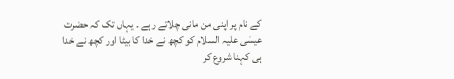کے نام پر اپنی من مانی چلاتے رہے ۔ يہاں تک کہ حضرت عيسٰی عليہ السلام کو کچھ نے خدا کا بيٹا اور کچھ نے خدا ہی کہنا شروع کر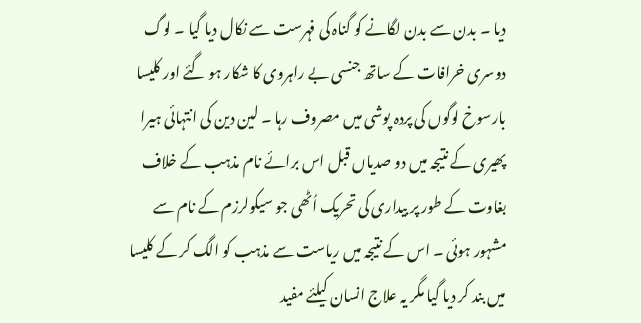ديا ۔ بدن سے بدن لگانے کو گناہ کی فہرست سے نکال ديا گيا ۔ لوگ دوسری خرافات کے ساتھ جنسی بے راہروی کا شکار ہو گئے اور کليسا بارسوخ لوگوں کی پردہ پوشی ميں مصروف رہا ۔ لين دين کی انتہائی ہيرا پھيری کے نتيجہ ميں دو صدياں قبل اس برائے نام مذہب کے خلاف بغاوت کے طور پر بیداری کی تحريک اُٹھی جو سيکولرزم کے نام سے مشہور ہوئی ۔ اس کے نتيجہ ميں رياست سے مذہب کو الگ کر کے کليسا ميں بند کر ديا گيا مگر يہ علاج انسان کيلئے مفيد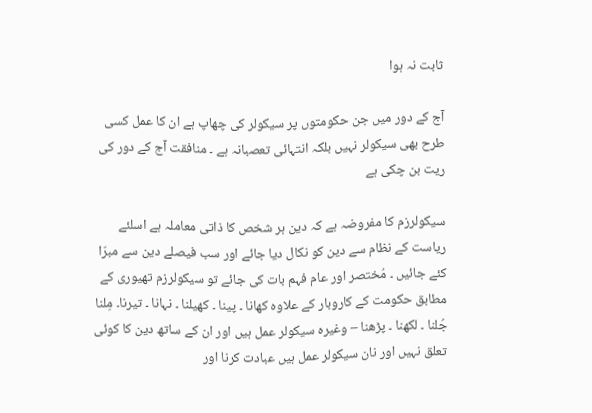ثابت نہ ہوا

آج کے دور ميں جن حکومتوں پر سيکولر کی چھاپ ہے ان کا عمل کسی طرح بھی سيکولر نہيں بلکہ انتہائی تعصبانہ ہے ۔ منافقت آج کے دور کی ريت بن چکی ہے

سيکولرزم کا مفروضہ ہے کہ دین ہر شخص کا ذاتی معاملہ ہے اسلئے رياست کے نظام سے دين کو نکال ديا جائے اور سب فيصلے دين سے مبرّا کئے جائيں ۔ مُختصر اور عام فہم بات کی جائے تو سيکولرزم تھيوری کے مطابق حکومت کے کاروبار کے علاوہ کھانا ۔ پينا ۔ کھيلنا ۔ نہانا ۔ تيرنا۔ مِلنا جُلنا ۔ لکھنا ۔ پڑھنا – وغيرہ سيکولر عمل ہيں اور ان کے ساتھ دين کا کوئی تعلق نہيں اور نان سيکولر عمل ہيں عبادت کرنا اور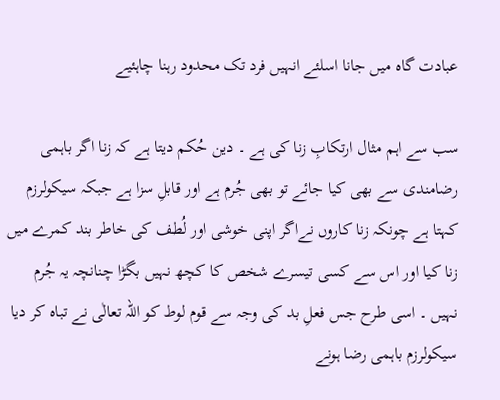عبادت گاہ ميں جانا اسلئے انہيں فرد تک محدود رہنا چاہئيے

سب سے اہم مثال ارتکابِ زنا کی ہے ۔ دين حُکم ديتا ہے کہ زنا اگر باہمی رضامندی سے بھی کيا جائے تو بھی جُرم ہے اور قابلِ سزا ہے جبکہ سيکولرزم کہتا ہے چونکہ زنا کاروں نےاگر اپنی خوشی اور لُطف کی خاطر بند کمرے ميں زنا کيا اور اس سے کسی تيسرے شخص کا کچھ نہيں بگڑا چنانچہ يہ جُرم نہيں ۔ اسی طرح جس فعلِ بد کی وجہ سے قوم لوط کو اللہ تعالٰی نے تباہ کر ديا سيکولرزم باہمی رضا ہونے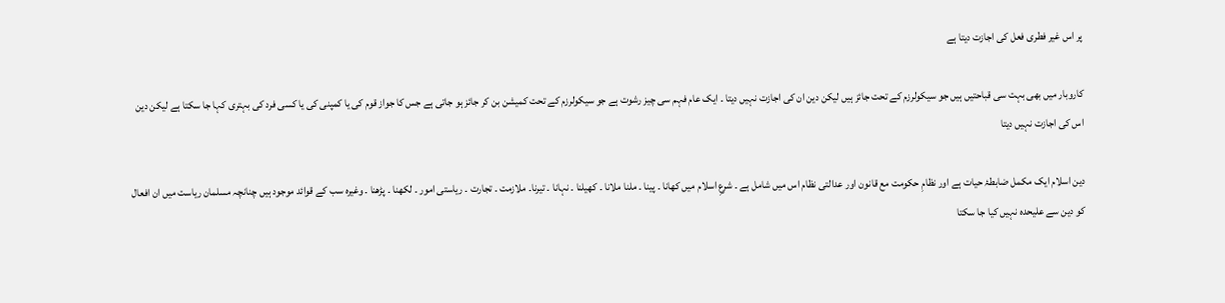پر اس غير فطری فعل کی اجازت ديتا ہے

کاروبار ميں بھی بہت سی قباحتيں ہيں جو سيکولرزم کے تحت جائز ہيں ليکن دين ان کی اجازت نہيں ديتا ۔ ايک عام فہم سی چيز رشوت ہے جو سيکولرزم کے تحت کميشن بن کر جائز ہو جاتی ہے جس کا جواز قوم کی يا کمپنی کی يا کسی فرد کی بہتری کہا جا سکتا ہے ليکن دين اس کی اجازت نہيں ديتا

دين اسلام ايک مکمل ضابطۂ حيات ہے اور نظامِ حکومت مع قانون اور عدالتی نظام اس ميں شامل ہے ۔ شرعِ اسلام ميں کھانا ۔ پينا ۔ ملنا ملانا ۔ کھيلنا ۔ نہانا ۔ تيرنا۔ ملازمت ۔ تجارت ۔ رياستی امور ۔ لکھنا ۔ پڑھنا ۔ وغيرہ سب کے قوائد موجود ہيں چنانچہ مسلمان رياست ميں ان افعال کو دين سے عليحدہ نہيں کيا جا سکتا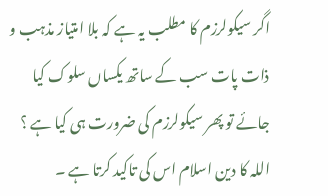اگر سيکولرزم کا مطلب يہ ہے کہ بلا امتياز مذہب و ذات پات سب کے ساتھ يکساں سلوک کيا جائے تو پھر سيکولرزم کی ضرورت ہی کيا ہے ؟ اللہ کا دين اسلام اس کی تاکيد کرتا ہے ۔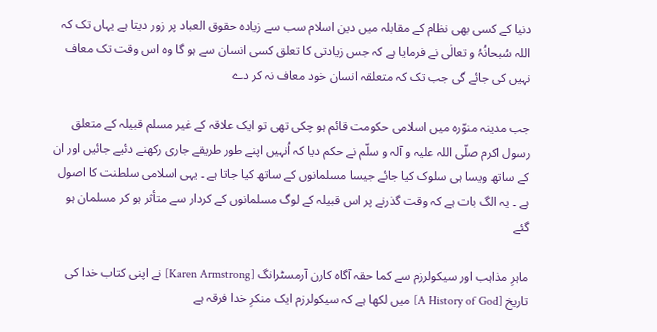دنيا کے کسی بھی نظام کے مقابلہ ميں دين اسلام سب سے زيادہ حقوق العباد پر زور ديتا ہے يہاں تک کہ اللہ سُبحانُہُ و تعالٰی نے فرمايا ہے کہ جس زيادتی کا تعلق کسی انسان سے ہو گا وہ اس وقت تک معاف نہيں کی جائے گی جب تک کہ متعلقہ انسان خود معاف نہ کر دے

جب مدينہ منوّرہ ميں اسلامی حکومت قائم ہو چکی تھی تو ايک علاقہ کے غير مسلم قبيلہ کے متعلق رسول اکرم صلّی اللہ عليہ و آلہ و سلّم نے حکم ديا کہ اُنہيں اپنے طور طريقے جاری رکھنے دئيے جائيں اور ان کے ساتھ ويسا ہی سلوک کيا جائے جيسا مسلمانوں کے ساتھ کيا جاتا ہے ۔ يہی اسلامی سلطنت کا اصول ہے ۔ یہ الگ بات ہے کہ وقت گذرنے پر اس قبیلہ کے لوگ مسلمانوں کے کردار سے متأثر ہو کر مسلمان ہو گئے

ماہرِ مذاہب اور سیکولرزم سے کما حقہ آگاہ کارن آرمسٹرانگ [Karen Armstrong] نے اپنی کتاب خدا کی تاریخ [A History of God] میں لکھا ہے کہ سیکولرزم ایک منکرِ خدا فرقہ ہے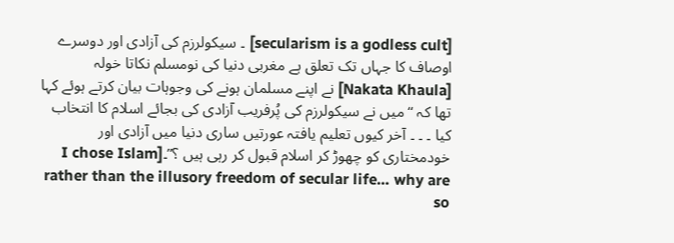[secularism is a godless cult] ۔ سیکولرزم کی آزادی اور دوسرے اوصاف کا جہاں تک تعلق ہے مغربی دنیا کی نومسلم نکاتا خولہ [Nakata Khaula] نے اپنے مسلمان ہونے کی وجوہات بیان کرتے ہوئے کہا تھا کہ “میں نے سیکولرزم کی پُرفریب آزادی کی بجائے اسلام کا انتخاب کیا ۔ ۔ ۔ آخر کیوں تعلیم یافتہ عورتیں ساری دنیا میں آزادی اور خودمختاری کو چھوڑ کر اسلام قبول کر رہی ہیں ؟”۔[I chose Islam rather than the illusory freedom of secular life… why are so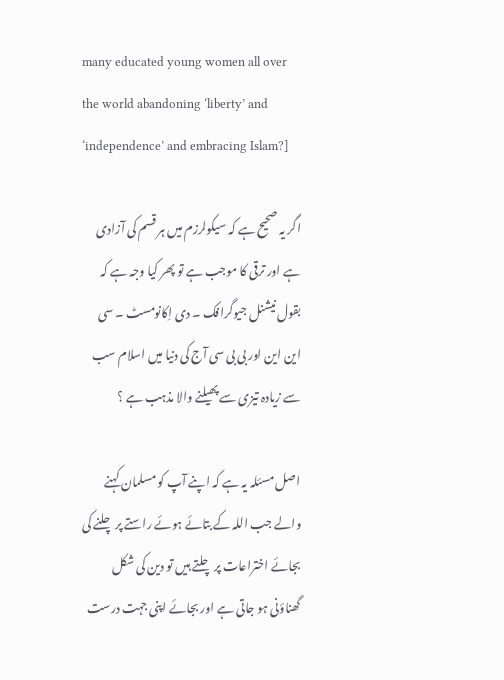many educated young women all over the world abandoning ‘liberty’ and ‘independence’ and embracing Islam?]

اگر یہ صحیح ہے کہ سیکولرزم میں ہر قسم کی آزادی ہے اور ترقی کا موجب ہے تو پھر کیا وجہ ہے کہ بقول نیشنل جیوگرافک ۔ دی اِکانومسٹ ۔ سی این این اور بی بی سی آج کی دنیا میں اسلام سب سے زیادہ تیزی سے پھیلنے والا مذہب ہے ؟

اصل مسئلہ يہ ہے کہ اپنے آپ کو مسلمان کہنے والے جب اللہ کے بتائے ہوئے راستے پر چلنے کی بجائے اختراعات پر چلتے ہيں تو دين کی شکل گھناؤنی ہو جاتی ہے اور بجائے اپنی جہت درست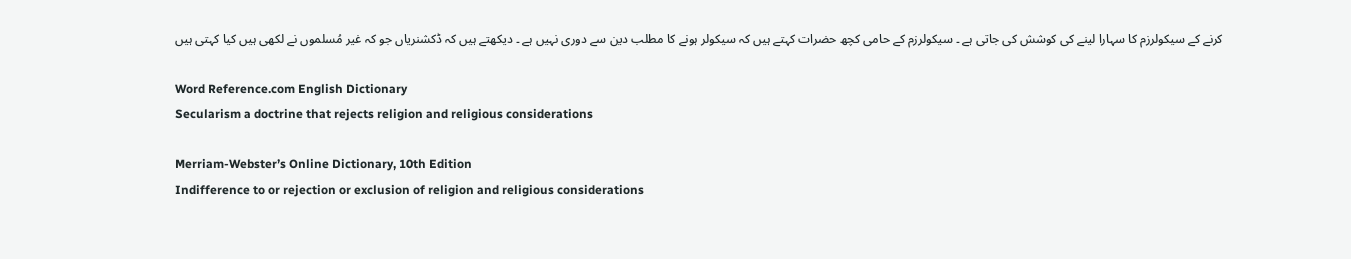کرنے کے سيکولرزم کا سہارا لينے کی کوشش کی جاتی ہے ۔ سيکولرزم کے حامی کچھ حضرات کہتے ہيں کہ سيکولر ہونے کا مطلب دين سے دوری نہيں ہے ۔ ديکھتے ہيں کہ ڈکشنرياں جو کہ غير مُسلموں نے لکھی ہيں کيا کہتی ہيں

Word Reference.com English Dictionary
Secularism a doctrine that rejects religion and religious considerations

Merriam-Webster’s Online Dictionary, 10th Edition
Indifference to or rejection or exclusion of religion and religious considerations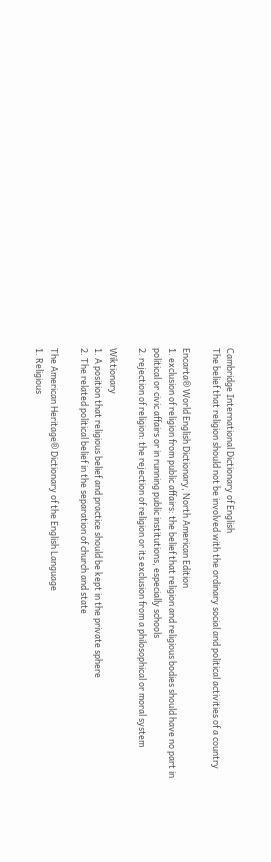Cambridge International Dictionary of English
The belief that religion should not be involved with the ordinary social and political activities of a country

Encarta® World English Dictionary, North American Edition
1. exclusion of religion from public affairs: the belief that religion and religious bodies should have no part in political or civic affairs or in running public institutions, especially schools
2. rejection of religion: the rejection of religion or its exclusion from a philosophical or moral system

Wiktionary
1. A position that religious belief and practice should be kept in the private sphere
2. The related political belief in the separation of church and state

The American Heritage® Dictionary of the English Language
1. Religious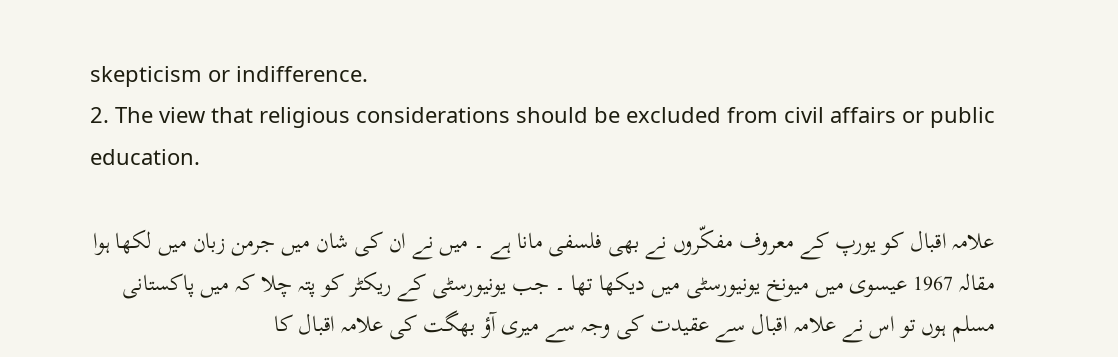skepticism or indifference.
2. The view that religious considerations should be excluded from civil affairs or public education.

علامہ اقبال کو يورپ کے معروف مفکّروں نے بھی فلسفی مانا ہے ۔ ميں نے ان کی شان ميں جرمن زبان ميں لکھا ہوا مقالہ 1967 عیسوی میں ميونخ يونيورسٹی ميں ديکھا تھا ۔ جب يونيورسٹی کے ريکٹر کو پتہ چلا کہ ميں پاکستانی مسلم ہوں تو اس نے علامہ اقبال سے عقيدت کی وجہ سے ميری آؤ بھگت کی علامہ اقبال کا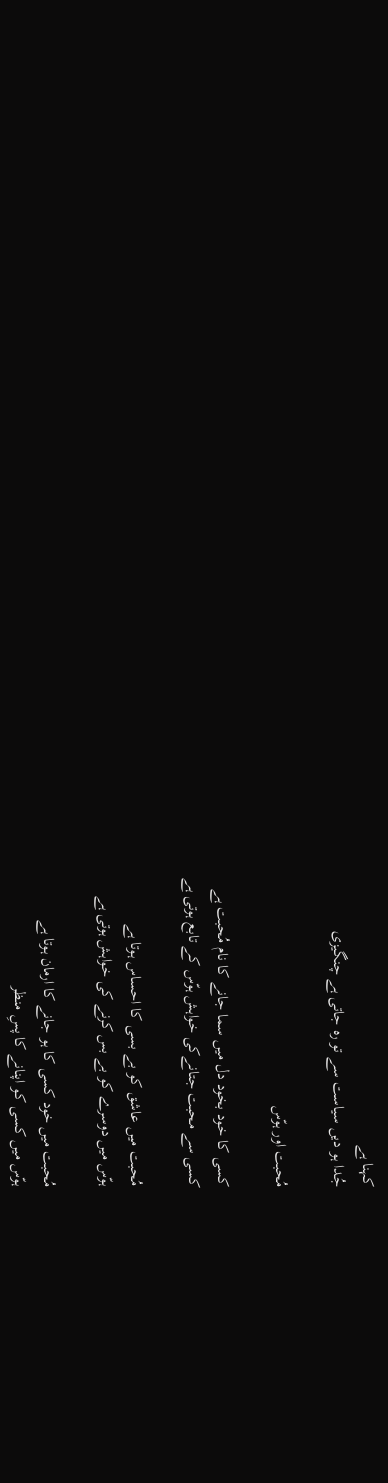کہنا ہے
جُدا ہو ديں سياست سے تو رہ جاتی ہے چنگيزی

مُحبت اور ہوّس

کسی کا خود بخود دل میں سما جانے کا نام مُحبت ہے
کسی سے محبت جتانےکی خواہش ہوّس کے تابع ہوتی ہے

مُحبت میں عاشق کو بے بسی کا احساس ہوتا ہے
ہوّس میں دوسرے کو بے بس کرنے کی خواہش ہوتی ہے

مُحبت میں خود کسی کا ہو جانے کا ارمان ہوتا ہے
ہوّس میں کسی کو اپنانے کا پسِ منظر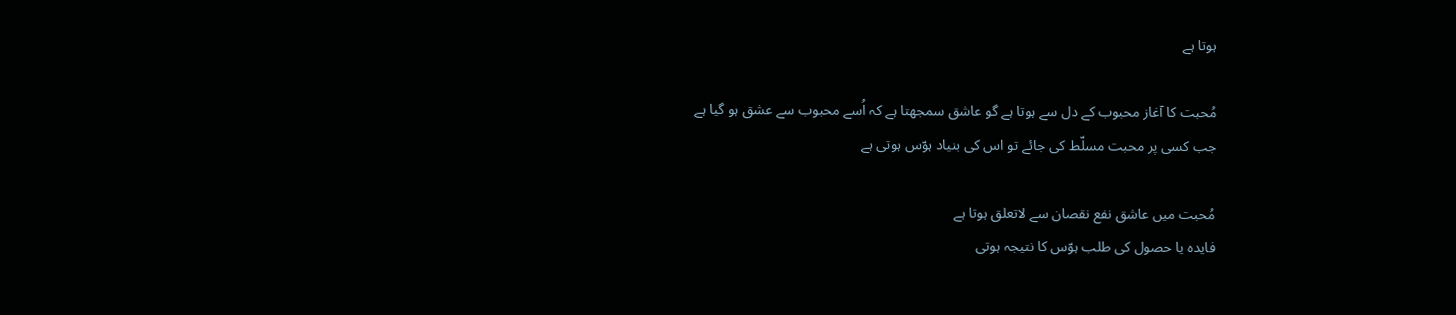ہوتا ہے

مُحبت کا آغاز محبوب کے دل سے ہوتا ہے گو عاشق سمجھتا ہے کہ اُسے محبوب سے عشق ہو گیا ہے
جب کسی پر محبت مسلّط کی جائے تو اس کی بنیاد ہوّس ہوتی ہے

مُحبت میں عاشق نفع نقصان سے لاتعلق ہوتا ہے
فایدہ یا حصول کی طلب ہوّس کا نتیجہ ہوتی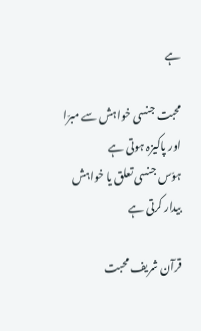ہے

محبت جنسی خواہش سے مبرّا اور پاکیزہ ہوتی ہے
ہوّس جنسی تعلق یا خواہش بیدار کرتی ہے

قرآن شریف محبت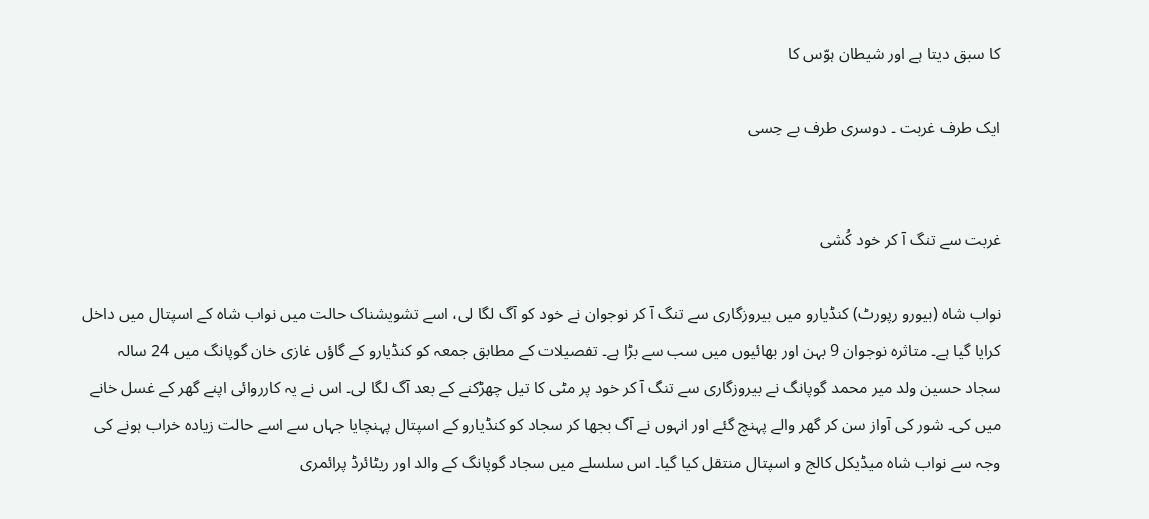کا سبق دیتا ہے اور شیطان ہوّس کا

ایک طرف غربت ۔ دوسری طرف بے حِسی


غربت سے تنگ آ کر خود کُشی

نواب شاہ (بیورو رپورٹ) کنڈیارو میں بیروزگاری سے تنگ آ کر نوجوان نے خود کو آگ لگا لی، اسے تشویشناک حالت میں نواب شاہ کے اسپتال میں داخل کرایا گیا ہے۔ متاثرہ نوجوان 9 بہن اور بھائیوں میں سب سے بڑا ہے۔ تفصیلات کے مطابق جمعہ کو کنڈیارو کے گاؤں غازی خان گوپانگ میں 24 سالہ سجاد حسین ولد میر محمد گوپانگ نے بیروزگاری سے تنگ آ کر خود پر مٹی کا تیل چھڑکنے کے بعد آگ لگا لی۔ اس نے یہ کارروائی اپنے گھر کے غسل خانے میں کی۔ شور کی آواز سن کر گھر والے پہنچ گئے اور انہوں نے آگ بجھا کر سجاد کو کنڈیارو کے اسپتال پہنچایا جہاں سے اسے حالت زیادہ خراب ہونے کی وجہ سے نواب شاہ میڈیکل کالج و اسپتال منتقل کیا گیا۔ اس سلسلے میں سجاد گوپانگ کے والد اور ریٹائرڈ پرائمری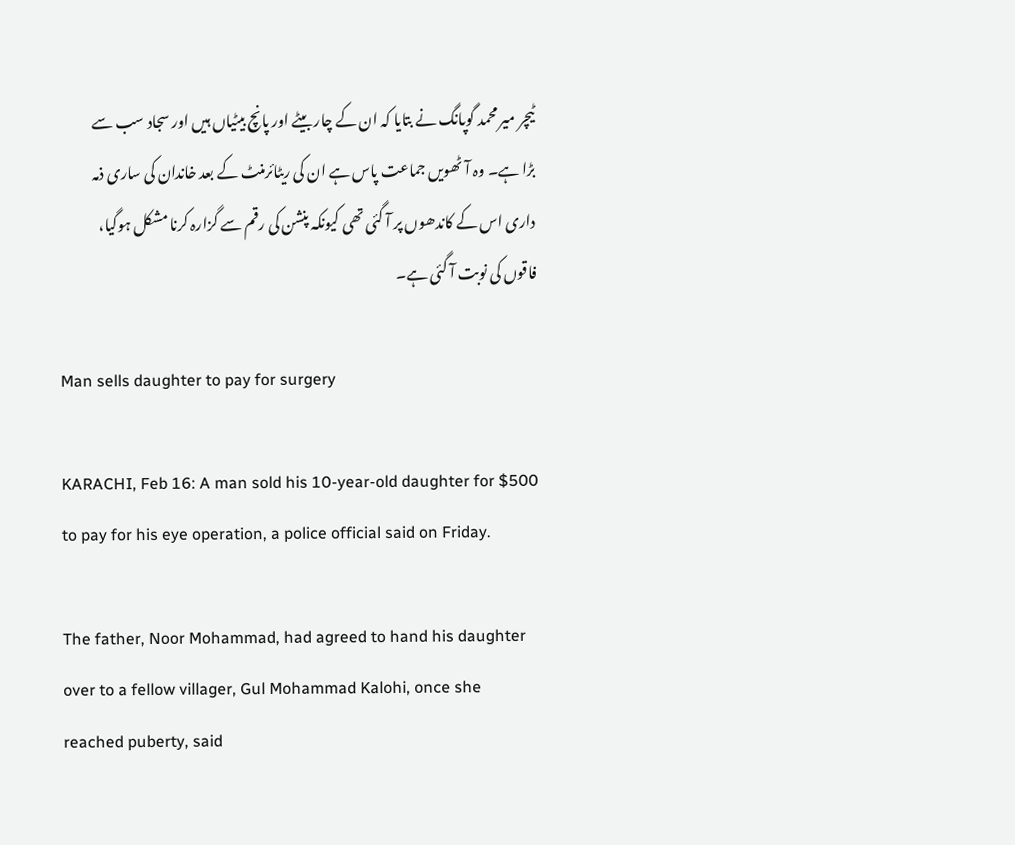ٹیچر میر محمد گوپانگ نے بتایا کہ ان کے چار بیٹے اور پانچ بیٹیاں ہیں اور سجاد سب سے بڑا ہے۔ وہ آٹھویں جماعت پاس ہے ان کی ریٹائرمنٹ کے بعد خاندان کی ساری ذمہ داری اس کے کاندھوں پر آ گئی تھی کیونکہ پنشن کی رقم سے گزارہ کرنا مشکل ہوگیا، فاقوں کی نوبت آ گئی ہے۔

Man sells daughter to pay for surgery

KARACHI, Feb 16: A man sold his 10-year-old daughter for $500 to pay for his eye operation, a police official said on Friday.

The father, Noor Mohammad, had agreed to hand his daughter over to a fellow villager, Gul Mohammad Kalohi, once she reached puberty, said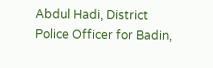Abdul Hadi, District Police Officer for Badin,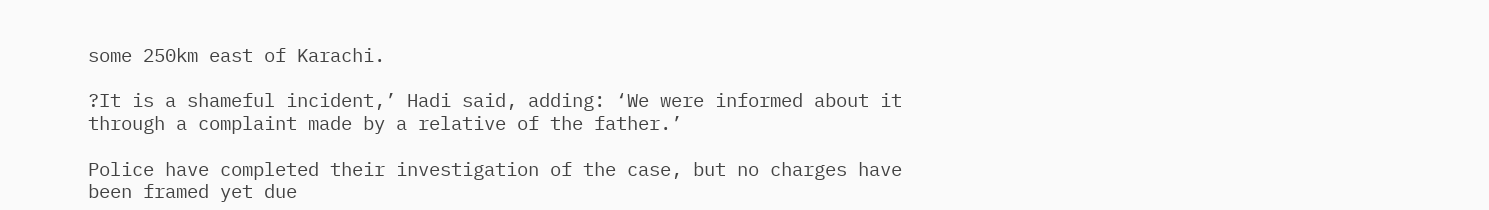some 250km east of Karachi.

?It is a shameful incident,’ Hadi said, adding: ‘We were informed about it through a complaint made by a relative of the father.’

Police have completed their investigation of the case, but no charges have been framed yet due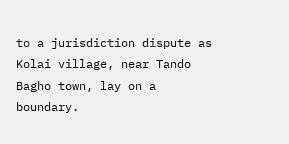to a jurisdiction dispute as Kolai village, near Tando Bagho town, lay on a boundary.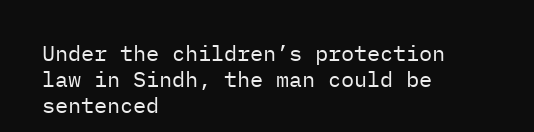Under the children’s protection law in Sindh, the man could be sentenced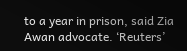to a year in prison, said Zia Awan advocate. ‘Reuters’